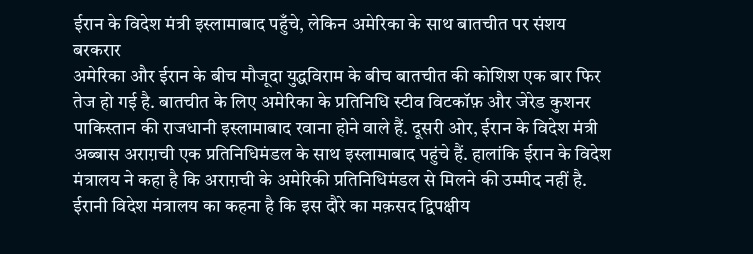ईरान के विदेश मंत्री इस्लामाबाद पहुँचे, लेकिन अमेरिका के साथ बातचीत पर संशय बरकरार
अमेरिका और ईरान के बीच मौजूदा युद्धविराम के बीच बातचीत की कोशिश एक बार फिर तेज हो गई है. बातचीत के लिए अमेरिका के प्रतिनिधि स्टीव विटकॉफ़ और जेरेड कुशनर पाकिस्तान की राजधानी इस्लामाबाद रवाना होने वाले हैं. दूसरी ओर, ईरान के विदेश मंत्री अब्बास अराग़ची एक प्रतिनिधिमंडल के साथ इस्लामाबाद पहुंचे हैं. हालांकि ईरान के विदेश मंत्रालय ने कहा है कि अराग़ची के अमेरिकी प्रतिनिधिमंडल से मिलने की उम्मीद नहीं है. ईरानी विदेश मंत्रालय का कहना है कि इस दौरे का मक़सद द्विपक्षीय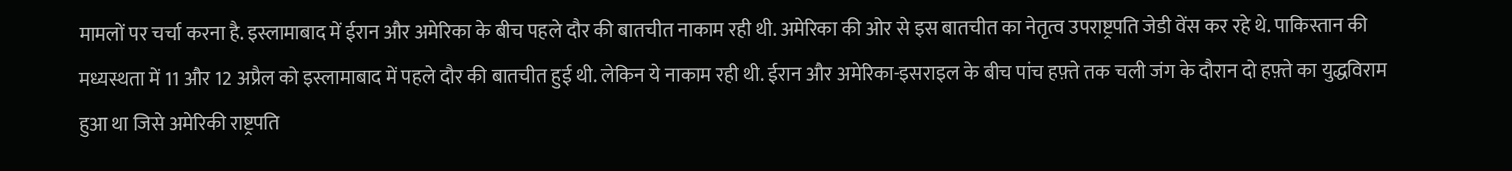मामलों पर चर्चा करना है. इस्लामाबाद में ईरान और अमेरिका के बीच पहले दौर की बातचीत नाकाम रही थी. अमेरिका की ओर से इस बातचीत का नेतृत्व उपराष्ट्रपति जेडी वेंस कर रहे थे. पाकिस्तान की मध्यस्थता में 11 और 12 अप्रैल को इस्लामाबाद में पहले दौर की बातचीत हुई थी. लेकिन ये नाकाम रही थी. ईरान और अमेरिका-इसराइल के बीच पांच हफ़्ते तक चली जंग के दौरान दो हफ़्ते का युद्धविराम हुआ था जिसे अमेरिकी राष्ट्रपति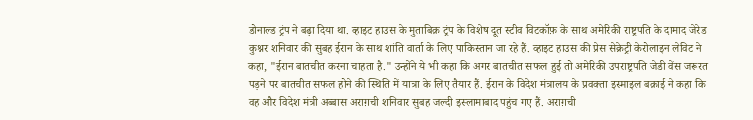डोनाल्ड ट्रंप ने बढ़ा दिया था. व्हाइट हाउस के मुताबिक़ ट्रंप के विशेष दूत स्टीव विटकॉफ़ के साथ अमेरिकी राष्ट्रपति के दामाद जेरेड कुश्नर शनिवार की सुबह ईरान के साथ शांति वार्ता के लिए पाकिस्तान जा रहे हैं. व्हाइट हाउस की प्रेस सेक्रेट्री केरोलाइन लेविट ने कहा, "ईरान बातचीत करना चाहता है." उन्होंने ये भी कहा कि अगर बातचीत सफल हुई तो अमेरिकी उपराष्ट्रपति जेडी वेंस जरूरत पड़ने पर बातचीत सफल होने की स्थिति में यात्रा के लिए तैयार हैं. ईरान के विदेश मंत्रालय के प्रवक्ता इस्माइल बक़ाई ने कहा कि वह और विदेश मंत्री अब्बास अराग़ची शनिवार सुबह जल्दी इस्लामाबाद पहुंच गए हैं. अराग़ची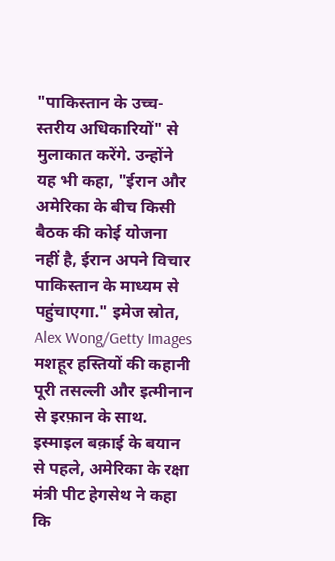"पाकिस्तान के उच्च-स्तरीय अधिकारियों" से मुलाकात करेंगे. उन्होंने यह भी कहा, "ईरान और अमेरिका के बीच किसी बैठक की कोई योजना नहीं है, ईरान अपने विचार पाकिस्तान के माध्यम से पहुंचाएगा." इमेज स्रोत, Alex Wong/Getty Images मशहूर हस्तियों की कहानी पूरी तसल्ली और इत्मीनान से इरफ़ान के साथ. इस्माइल बक़ाई के बयान से पहले, अमेरिका के रक्षा मंत्री पीट हेगसेथ ने कहा कि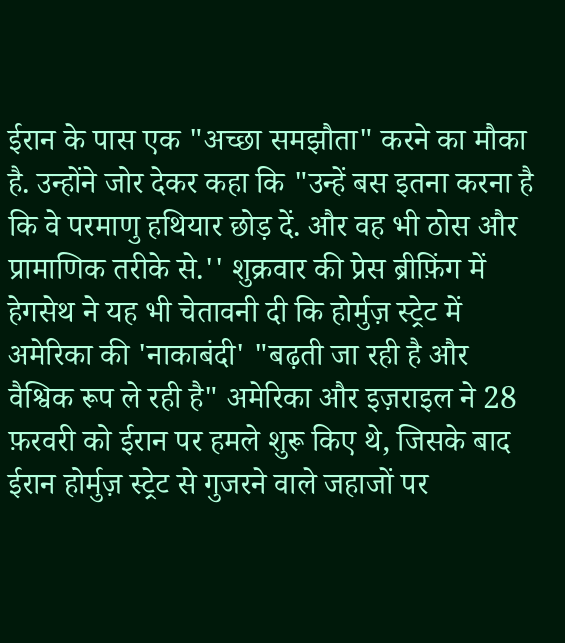ईरान के पास एक "अच्छा समझौता" करने का मौका है. उन्होंने जोर देकर कहा कि "उन्हें बस इतना करना है कि वे परमाणु हथियार छोड़ दें. और वह भी ठोस और प्रामाणिक तरीके से.'' शुक्रवार की प्रेस ब्रीफ़िंग में हेगसेथ ने यह भी चेतावनी दी कि होर्मुज़ स्ट्रेट में अमेरिका की 'नाकाबंदी' "बढ़ती जा रही है और वैश्विक रूप ले रही है" अमेरिका और इज़राइल ने 28 फ़रवरी को ईरान पर हमले शुरू किए थे, जिसके बाद ईरान होर्मुज़ स्ट्रेट से गुजरने वाले जहाजों पर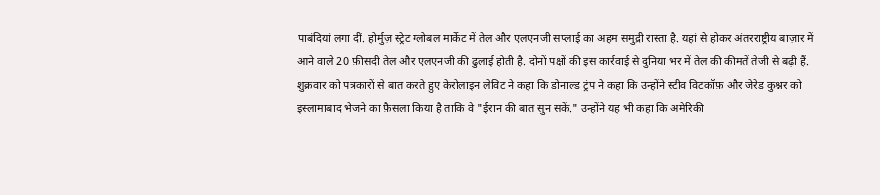पाबंदियां लगा दीं. होर्मुज़ स्ट्रेट ग्लोबल मार्केट में तेल और एलएनजी सप्लाई का अहम समुद्री रास्ता है. यहां से होकर अंतरराष्ट्रीय बाज़ार में आने वाले 20 फ़ीसदी तेल और एलएनजी की ढुलाई होती है. दोनों पक्षों की इस कार्रवाई से दुनिया भर में तेल की कीमतें तेजी से बढ़ी हैं. शुक्रवार को पत्रकारों से बात करते हुए केरोलाइन लेविट ने कहा कि डोनाल्ड ट्रंप ने कहा कि उन्होंने स्टीव विटकॉफ़ और जेरेड कुश्नर को इस्लामाबाद भेजने का फ़ैसला किया है ताकि वे "ईरान की बात सुन सकें." उन्होंने यह भी कहा कि अमेरिकी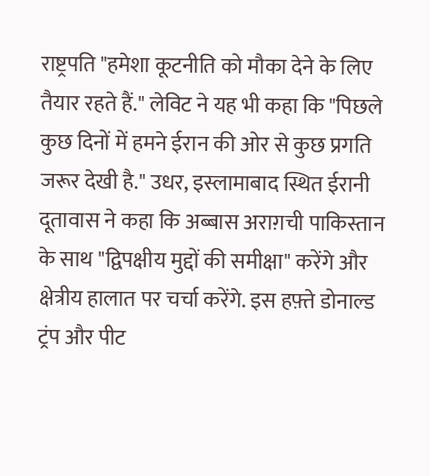राष्ट्रपति "हमेशा कूटनीति को मौका देने के लिए तैयार रहते हैं." लेविट ने यह भी कहा कि "पिछले कुछ दिनों में हमने ईरान की ओर से कुछ प्रगति जरूर देखी है." उधर, इस्लामाबाद स्थित ईरानी दूतावास ने कहा कि अब्बास अराग़ची पाकिस्तान के साथ "द्विपक्षीय मुद्दों की समीक्षा" करेंगे और क्षेत्रीय हालात पर चर्चा करेंगे. इस हफ़्ते डोनाल्ड ट्रंप और पीट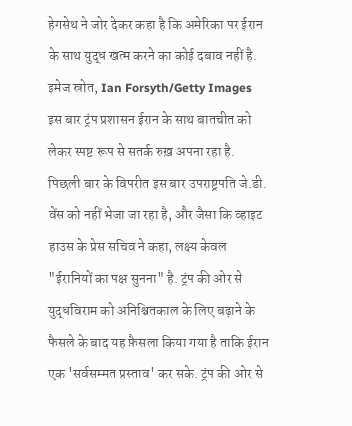हेगसेथ ने जोर देकर कहा है कि अमेरिका पर ईरान के साथ युद्ध खत्म करने का कोई दबाव नहीं है. इमेज स्रोत, Ian Forsyth/Getty Images इस बार ट्रंप प्रशासन ईरान के साथ बातचीत को लेकर स्पष्ट रूप से सतर्क रुख़ अपना रहा है. पिछली बार के विपरीत इस बार उपराष्ट्रपति जे.डी. वेंस को नहीं भेजा जा रहा है, और जैसा कि व्हाइट हाउस के प्रेस सचिव ने कहा, लक्ष्य केवल "ईरानियों का पक्ष सुनना" है. ट्रंप की ओर से युद्धविराम को अनिश्चितकाल के लिए बढ़ाने के फैसले के बाद यह फ़ैसला किया गया है ताकि ईरान एक 'सर्वसम्मत प्रस्ताव' कर सके. ट्रंप की ओर से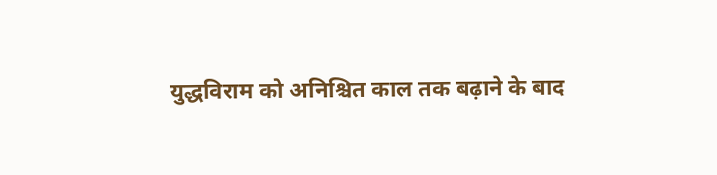युद्धविराम को अनिश्चित काल तक बढ़ाने के बाद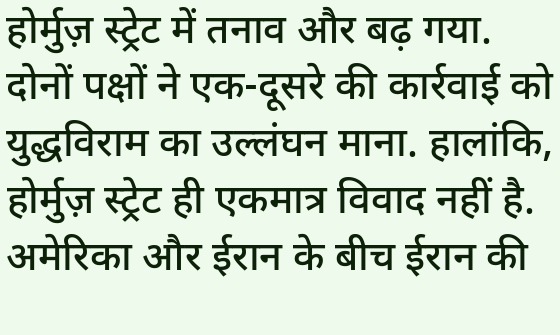होर्मुज़ स्ट्रेट में तनाव और बढ़ गया. दोनों पक्षों ने एक-दूसरे की कार्रवाई को युद्धविराम का उल्लंघन माना. हालांकि, होर्मुज़ स्ट्रेट ही एकमात्र विवाद नहीं है. अमेरिका और ईरान के बीच ईरान की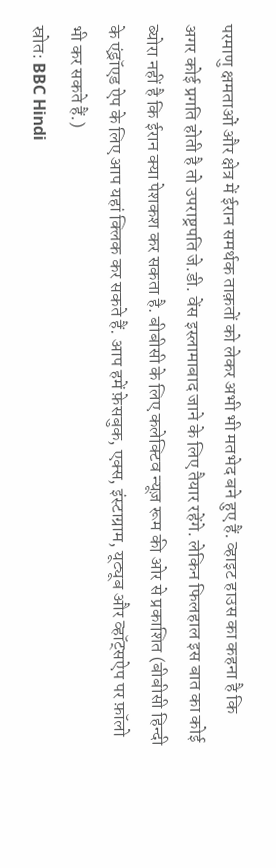परमाणु क्षमताओं और क्षेत्र में ईरान समर्थक ताक़तों को लेकर अभी भी मतभेद बने हुए हैं. व्हाइट हाउस का कहना है कि अगर कोई प्रगति होती है तो उपराष्ट्रपति जे.डी. वेंस इस्लामाबाद जाने के लिए तैयार रहेंगे. लेकिन फिलहाल इस बात का कोई ब्योरा नहीं है कि ईरान क्या पेशकश कर सकता है. बीबीसी के लिए कलेक्टिव न्यूज़ रूम की ओर से प्रकाशित (बीबीसी हिन्दी के एंड्रॉएड ऐप के लिए आप यहां क्लिक कर सकते हैं. आप हमें फ़ेसबुक, एक्स, इंस्टाग्राम, यूट्यूब और व्हॉट्सऐप पर फ़ॉलो भी कर सकते हैं.)
स्रोत: BBC Hindi